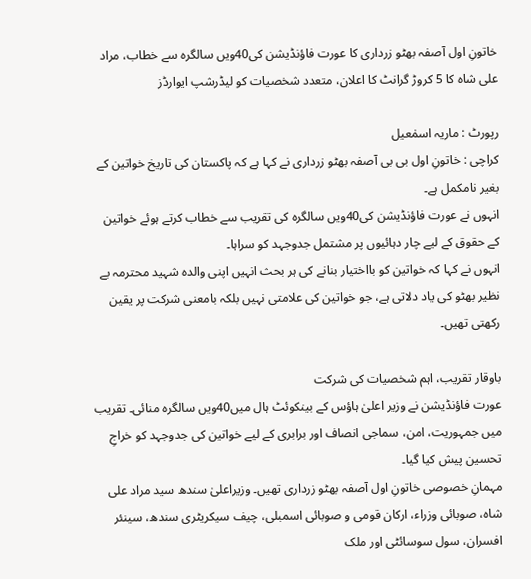خاتونِ اول آصفہ بھٹو زرداری کا عورت فاؤنڈیشن کی40ویں سالگرہ سے خطاب، مراد علی شاہ کا 5 کروڑ گرانٹ کا اعلان، متعدد شخصیات کو لیڈرشپ ایوارڈز

رپورٹ : ماریہ اسمٰعیل
کراچی : خاتونِ اول بی بی آصفہ بھٹو زرداری نے کہا ہے کہ پاکستان کی تاریخ خواتین کے بغیر نامکمل ہے۔
انہوں نے عورت فاؤنڈیشن کی40ویں سالگرہ کی تقریب سے خطاب کرتے ہوئے خواتین کے حقوق کے لیے چار دہائیوں پر مشتمل جدوجہد کو سراہا۔
انہوں نے کہا کہ خواتین کو بااختیار بنانے کی ہر بحث انہیں اپنی والدہ شہید محترمہ بے نظیر بھٹو کی یاد دلاتی ہے، جو خواتین کی علامتی نہیں بلکہ بامعنی شرکت پر یقین رکھتی تھیں۔

باوقار تقریب، اہم شخصیات کی شرکت
عورت فاؤنڈیشن نے وزیر اعلیٰ ہاؤس کے بینکوئٹ ہال میں40ویں سالگرہ منائی۔ تقریب میں جمہوریت، امن، سماجی انصاف اور برابری کے لیے خواتین کی جدوجہد کو خراجِ تحسین پیش کیا گیا۔
مہمانِ خصوصی خاتونِ اول آصفہ بھٹو زرداری تھیں۔ وزیراعلیٰ سندھ سید مراد علی شاہ، صوبائی وزراء، ارکان قومی و صوبائی اسمبلی، چیف سیکریٹری سندھ، سینئر افسران، سول سوسائٹی اور ملک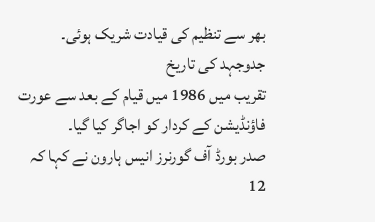بھر سے تنظیم کی قیادت شریک ہوئی۔
جدوجہد کی تاریخ
تقریب میں 1986 میں قیام کے بعد سے عورت فاؤنڈیشن کے کردار کو اجاگر کیا گیا۔
صدر بورڈ آف گورنرز انیس ہارون نے کہا کہ 12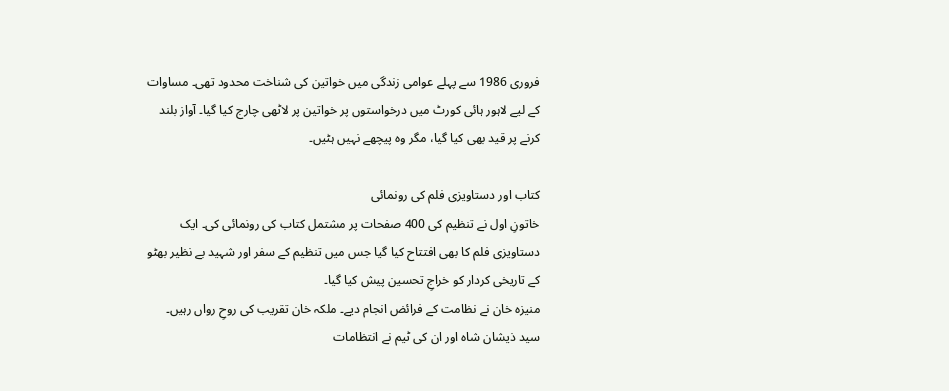فروری 1986 سے پہلے عوامی زندگی میں خواتین کی شناخت محدود تھی۔ مساوات کے لیے لاہور ہائی کورٹ میں درخواستوں پر خواتین پر لاٹھی چارج کیا گیا۔ آواز بلند کرنے پر قید بھی کیا گیا، مگر وہ پیچھے نہیں ہٹیں۔

کتاب اور دستاویزی فلم کی رونمائی
خاتونِ اول نے تنظیم کی 400 صفحات پر مشتمل کتاب کی رونمائی کی۔ ایک دستاویزی فلم کا بھی افتتاح کیا گیا جس میں تنظیم کے سفر اور شہید بے نظیر بھٹو کے تاریخی کردار کو خراجِ تحسین پیش کیا گیا۔
منیزہ خان نے نظامت کے فرائض انجام دیے۔ ملکہ خان تقریب کی روحِ رواں رہیں۔ سید ذیشان شاہ اور ان کی ٹیم نے انتظامات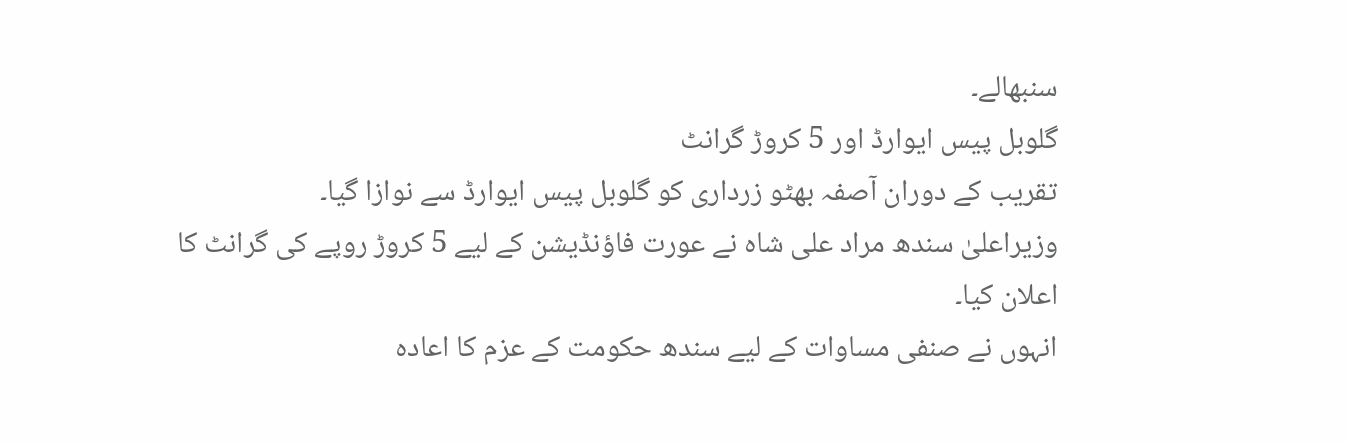سنبھالے۔
گلوبل پیس ایوارڈ اور 5 کروڑ گرانٹ
تقریب کے دوران آصفہ بھٹو زرداری کو گلوبل پیس ایوارڈ سے نوازا گیا۔
وزیراعلیٰ سندھ مراد علی شاہ نے عورت فاؤنڈیشن کے لیے 5 کروڑ روپے کی گرانٹ کا اعلان کیا۔
انہوں نے صنفی مساوات کے لیے سندھ حکومت کے عزم کا اعادہ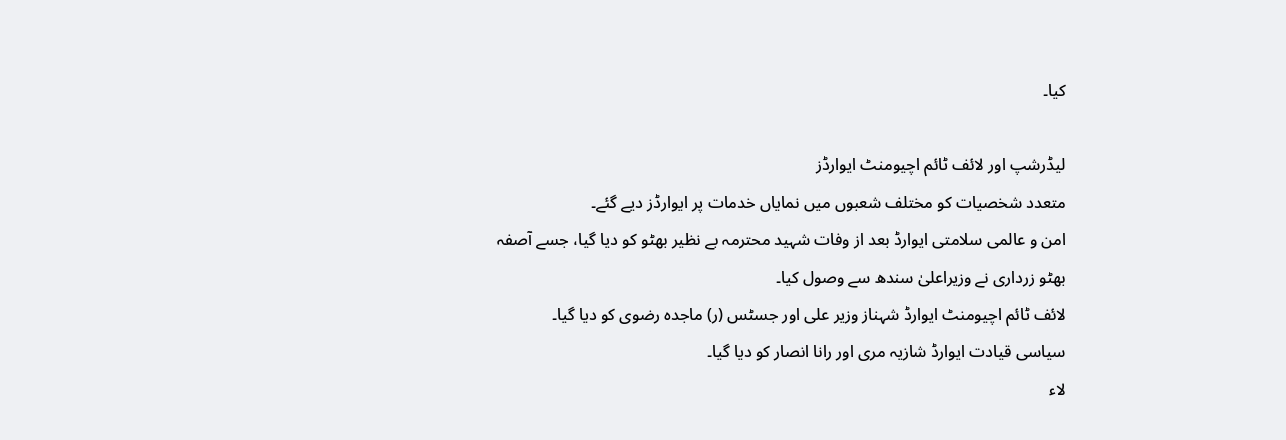کیا۔

لیڈرشپ اور لائف ٹائم اچیومنٹ ایوارڈز
متعدد شخصیات کو مختلف شعبوں میں نمایاں خدمات پر ایوارڈز دیے گئے۔
امن و عالمی سلامتی ایوارڈ بعد از وفات شہید محترمہ بے نظیر بھٹو کو دیا گیا، جسے آصفہ بھٹو زرداری نے وزیراعلیٰ سندھ سے وصول کیا۔
لائف ٹائم اچیومنٹ ایوارڈ شہناز وزیر علی اور جسٹس (ر) ماجدہ رضوی کو دیا گیا۔
سیاسی قیادت ایوارڈ شازیہ مری اور رانا انصار کو دیا گیا۔
لاء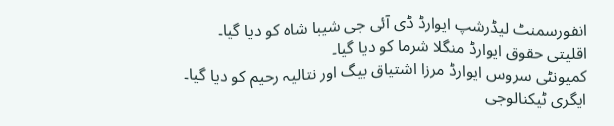انفورسمنٹ لیڈرشپ ایوارڈ ڈی آئی جی شیبا شاہ کو دیا گیا۔
اقلیتی حقوق ایوارڈ منگلا شرما کو دیا گیا۔
کمیونٹی سروس ایوارڈ مرزا اشتیاق بیگ اور نتالیہ رحیم کو دیا گیا۔
ایگری ٹیکنالوجی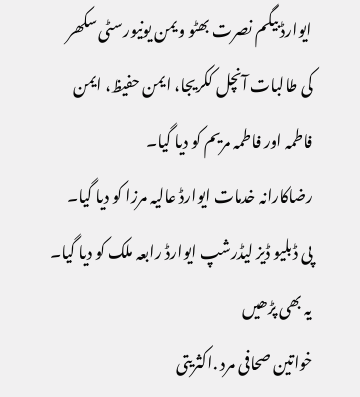ایوارڈ بیگم نصرت بھٹو ویمن یونیورسٹی سکھر کی طالبات آنچل ککریجا، ایمن حفیظ، ایمن فاطمہ اور فاطمہ مریم کو دیا گیا۔
رضاکارانہ خدمات ایوارڈ عالیہ مرزا کو دیا گیا۔
پی ڈبلیو ڈیز لیڈرشپ ایوارڈ رابعہ ملک کو دیا گیا۔
یہ بھی پڑھیں
خواتین صحافی مرد .اکثریتی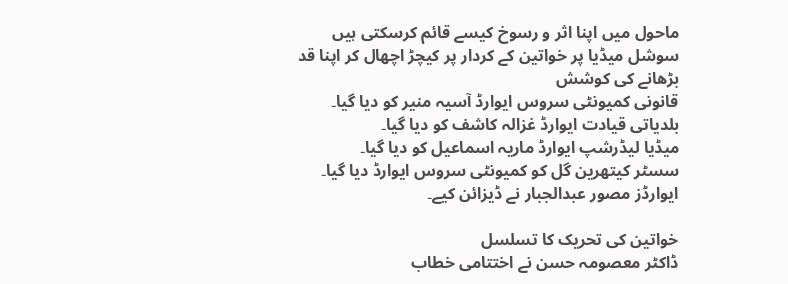ماحول میں اپنا اثر و رسوخ کیسے قائم کرسکتی ہیں
سوشل میڈیا پر خواتین کے کردار پر کیچڑ اچھال کر اپنا قد بڑھانے کی کوشش
قانونی کمیونٹی سروس ایوارڈ آسیہ منیر کو دیا گیا۔
بلدیاتی قیادت ایوارڈ غزالہ کاشف کو دیا گیا۔
میڈیا لیڈرشپ ایوارڈ ماریہ اسماعیل کو دیا گیا۔
سسٹر کیتھرین گل کو کمیونٹی سروس ایوارڈ دیا گیا۔
ایوارڈز مصور عبدالجبار نے ڈیزائن کیے۔

خواتین کی تحریک کا تسلسل
ڈاکٹر معصومہ حسن نے اختتامی خطاب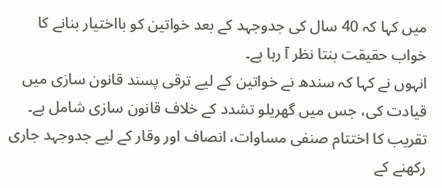میں کہا کہ 40 سال کی جدوجہد کے بعد خواتین کو بااختیار بنانے کا خواب حقیقت بنتا نظر آ رہا ہے۔
انہوں نے کہا کہ سندھ نے خواتین کے لیے ترقی پسند قانون سازی میں قیادت کی، جس میں گھریلو تشدد کے خلاف قانون سازی شامل ہے۔
تقریب کا اختتام صنفی مساوات، انصاف اور وقار کے لیے جدوجہد جاری رکھنے کے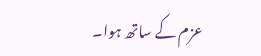عزم کے ساتھ ہوا۔